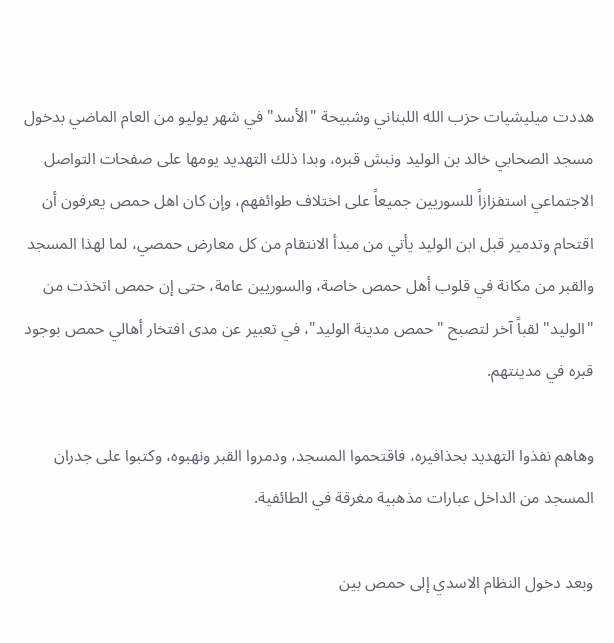هددت ميليشيات حزب الله اللبناني وشبيحة "الأسد" في شهر يوليو من العام الماضي بدخول مسجد الصحابي خالد بن الوليد ونبش قبره، وبدا ذلك التهديد يومها على صفحات التواصل الاجتماعي استفزازاً للسوريين جميعاً على اختلاف طوائفهم، وإن كان اهل حمص يعرفون أن اقتحام وتدمير قبل ابن الوليد يأتي من مبدأ الانتقام من كل معارض حمصي، لما لهذا المسجد والقبر من مكانة في قلوب أهل حمص خاصة، والسوريين عامة، حتى إن حمص اتخذت من "الوليد" لقباً آخر لتصبح "حمص مدينة الوليد"، في تعبير عن مدى افتخار أهالي حمص بوجود قبره في مدينتهم.

وهاهم نفذوا التهديد بحذافيره، فاقتحموا المسجد، ودمروا القبر ونهبوه، وكتبوا على جدران المسجد من الداخل عبارات مذهبية مغرقة في الطائفية.

وبعد دخول النظام الاسدي إلى حمص بين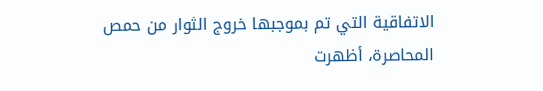الاتفاقية التي تم بموجبها خروج الثوار من حمص المحاصرة، أظهرت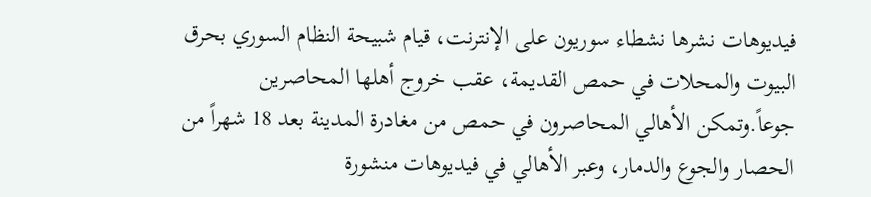فيديوهات نشرها نشطاء سوريون على الإنترنت، قيام شبيحة النظام السوري بحرق البيوت والمحلات في حمص القديمة، عقب خروج أهلها المحاصرين جوعاً.وتمكن الأهالي المحاصرون في حمص من مغادرة المدينة بعد 18 شهراً من الحصار والجوع والدمار، وعبر الأهالي في فيديوهات منشورة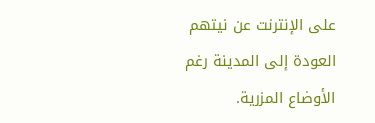على الإنترنت عن نيتهم العودة إلى المدينة رغم الأوضاع المزرية.